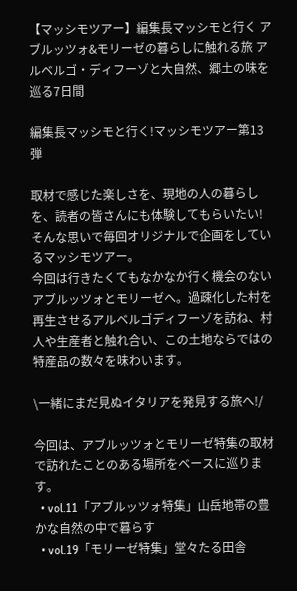【マッシモツアー】編集長マッシモと行く アブルッツォ&モリーゼの暮らしに触れる旅 アルベルゴ・ディフーゾと大自然、郷土の味を巡る7日間

編集長マッシモと行く!マッシモツアー第13弾

取材で感じた楽しさを、現地の人の暮らしを、読者の皆さんにも体験してもらいたい!
そんな思いで毎回オリジナルで企画をしているマッシモツアー。
今回は行きたくてもなかなか行く機会のないアブルッツォとモリーゼへ。過疎化した村を再生させるアルベルゴディフーゾを訪ね、村人や生産者と触れ合い、この土地ならではの特産品の数々を味わいます。

\一緒にまだ見ぬイタリアを発見する旅へ!/

今回は、アブルッツォとモリーゼ特集の取材で訪れたことのある場所をベースに巡ります。
  • vol.11「アブルッツォ特集」山岳地帯の豊かな自然の中で暮らす
  • vol.19「モリーゼ特集」堂々たる田舎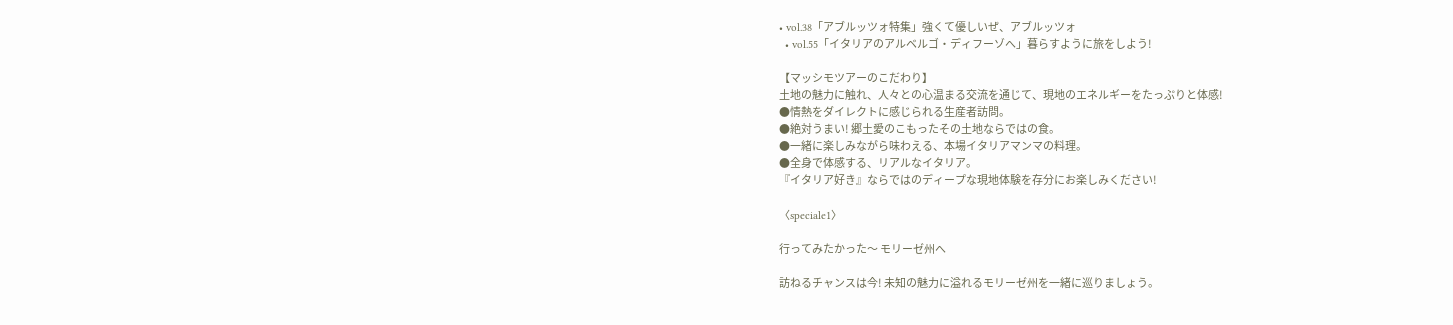• vol.38「アブルッツォ特集」強くて優しいぜ、アブルッツォ
  • vol.55「イタリアのアルベルゴ・ディフーゾへ」暮らすように旅をしよう!

【マッシモツアーのこだわり】
土地の魅力に触れ、人々との心温まる交流を通じて、現地のエネルギーをたっぷりと体感!
●情熱をダイレクトに感じられる生産者訪問。
●絶対うまい! 郷土愛のこもったその土地ならではの食。
●一緒に楽しみながら味わえる、本場イタリアマンマの料理。
●全身で体感する、リアルなイタリア。
『イタリア好き』ならではのディープな現地体験を存分にお楽しみください!

〈speciale1〉

行ってみたかった〜 モリーゼ州へ

訪ねるチャンスは今! 未知の魅力に溢れるモリーゼ州を一緒に巡りましょう。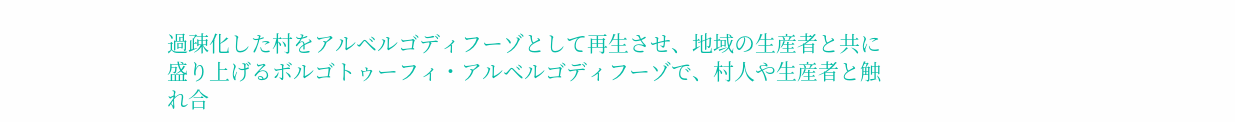過疎化した村をアルベルゴディフーゾとして再生させ、地域の生産者と共に盛り上げるボルゴトゥーフィ・アルベルゴディフーゾで、村人や生産者と触れ合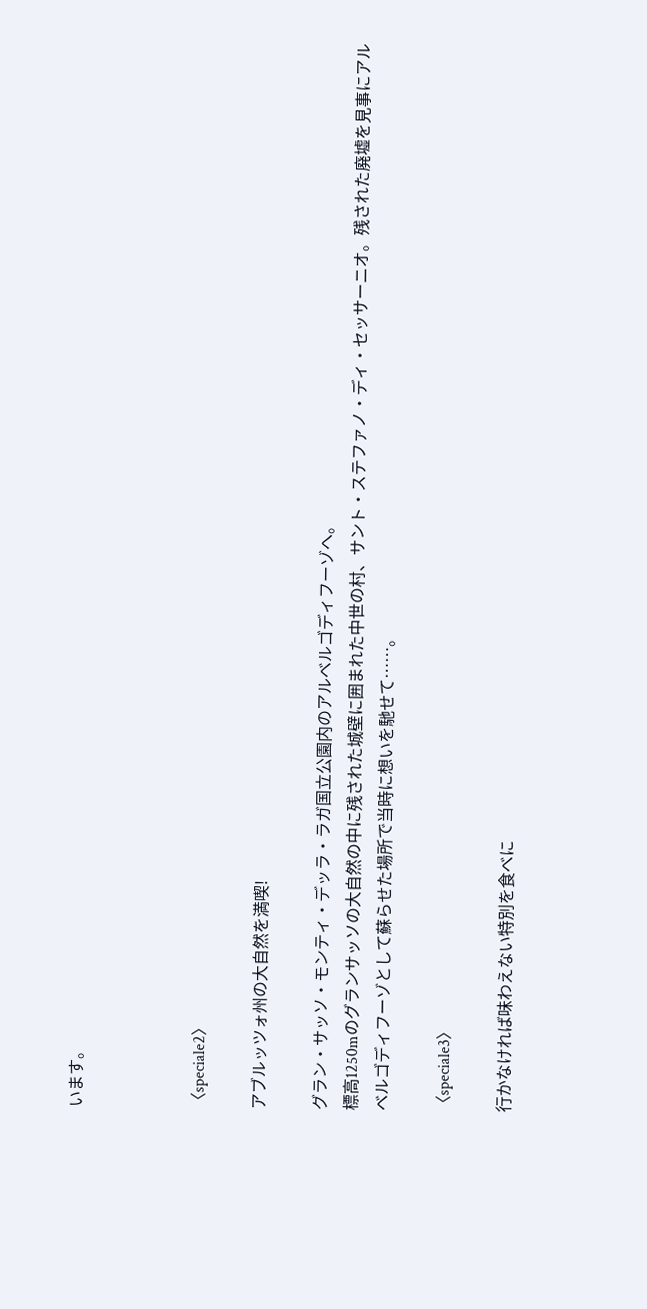います。



〈speciale2〉

アブルッツォ州の大自然を満喫!

グラン・サッソ・モンティ・デッラ・ラガ国立公園内のアルベルゴディフーゾへ。
標高1250mのグランサッソの大自然の中に残された城壁に囲まれた中世の村、サント・ステファノ・ディ・セッサーニオ。残された廃墟を見事にアルベルゴディフーゾとして蘇らせた場所で当時に想いを馳せて……。

〈speciale3〉

行かなければ味わえない特別を食べに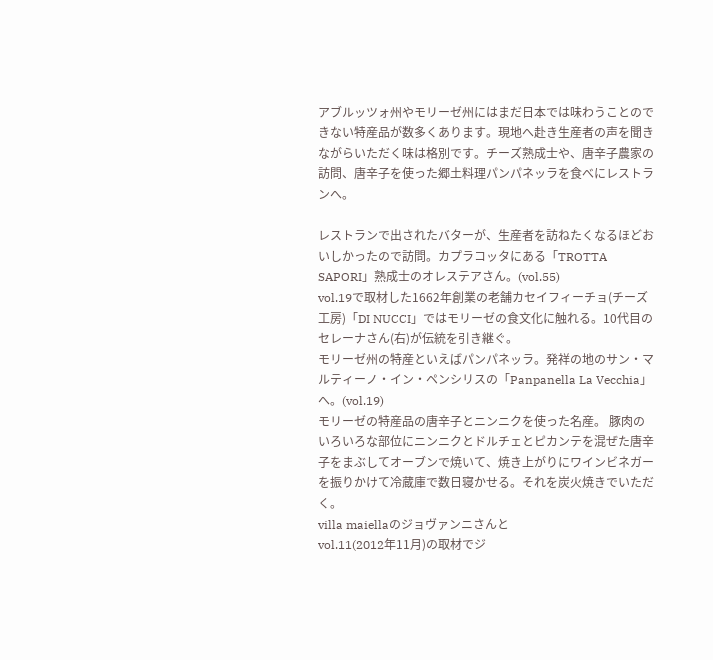アブルッツォ州やモリーゼ州にはまだ日本では味わうことのできない特産品が数多くあります。現地へ赴き生産者の声を聞きながらいただく味は格別です。チーズ熟成士や、唐辛子農家の訪問、唐辛子を使った郷土料理パンパネッラを食べにレストランへ。

レストランで出されたバターが、生産者を訪ねたくなるほどおいしかったので訪問。カプラコッタにある「TROTTA SAPORI」熟成士のオレステアさん。(vol.55)
vol.19で取材した1662年創業の老舗カセイフィーチョ(チーズ工房)「DI NUCCI」ではモリーゼの食文化に触れる。10代目のセレーナさん(右)が伝統を引き継ぐ。
モリーゼ州の特産といえばパンパネッラ。発祥の地のサン・マルティーノ・イン・ペンシリスの「Panpanella La Vecchia」へ。(vol.19)
モリーゼの特産品の唐辛子とニンニクを使った名産。 豚肉のいろいろな部位にニンニクとドルチェとピカンテを混ぜた唐辛子をまぶしてオーブンで焼いて、焼き上がりにワインビネガーを振りかけて冷蔵庫で数日寝かせる。それを炭火焼きでいただく。
villa maiellaのジョヴァンニさんと
vol.11(2012年11月)の取材でジ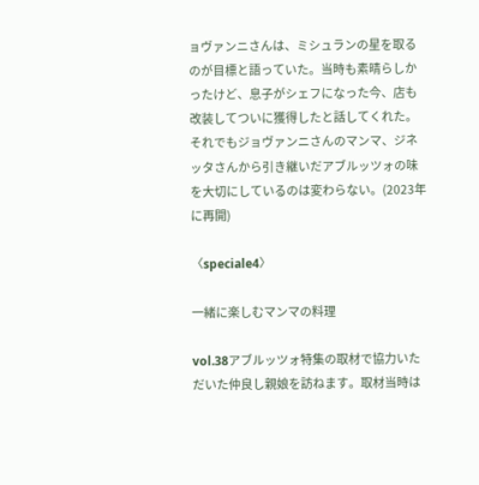ョヴァンニさんは、ミシュランの星を取るのが目標と語っていた。当時も素晴らしかったけど、息子がシェフになった今、店も改装してついに獲得したと話してくれた。それでもジョヴァンニさんのマンマ、ジネッタさんから引き継いだアブルッツォの味を大切にしているのは変わらない。(2023年に再開)

〈speciale4〉

一緒に楽しむマンマの料理

vol.38アブルッツォ特集の取材で協力いただいた仲良し親娘を訪ねます。取材当時は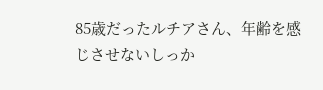85歳だったルチアさん、年齢を感じさせないしっか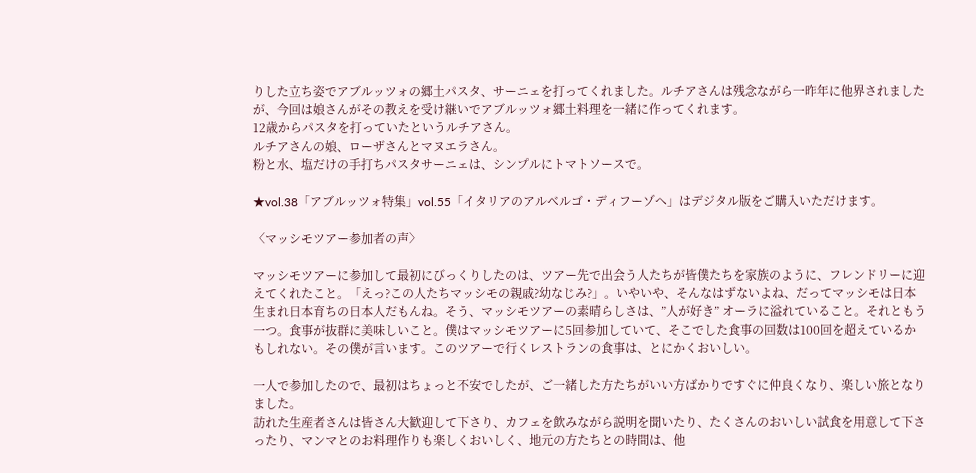りした立ち姿でアブルッツォの郷土パスタ、サーニェを打ってくれました。ルチアさんは残念ながら一昨年に他界されましたが、今回は娘さんがその教えを受け継いでアブルッツォ郷土料理を一緒に作ってくれます。
12歳からパスタを打っていたというルチアさん。
ルチアさんの娘、ローザさんとマヌエラさん。
粉と水、塩だけの手打ちパスタサーニェは、シンプルにトマトソースで。

★vol.38「アブルッツォ特集」vol.55「イタリアのアルベルゴ・ディフーゾへ」はデジタル版をご購入いただけます。

〈マッシモツアー参加者の声〉

マッシモツアーに参加して最初にびっくりしたのは、ツアー先で出会う人たちが皆僕たちを家族のように、フレンドリーに迎えてくれたこと。「えっ?この人たちマッシモの親戚?幼なじみ?」。いやいや、そんなはずないよね、だってマッシモは日本生まれ日本育ちの日本人だもんね。そう、マッシモツアーの素晴らしさは、”人が好き” オーラに溢れていること。それともう一つ。食事が抜群に美味しいこと。僕はマッシモツアーに5回参加していて、そこでした食事の回数は100回を超えているかもしれない。その僕が言います。このツアーで行くレストランの食事は、とにかくおいしい。

一人で参加したので、最初はちょっと不安でしたが、ご一緒した方たちがいい方ばかりですぐに仲良くなり、楽しい旅となりました。
訪れた生産者さんは皆さん大歓迎して下さり、カフェを飲みながら説明を聞いたり、たくさんのおいしい試食を用意して下さったり、マンマとのお料理作りも楽しくおいしく、地元の方たちとの時間は、他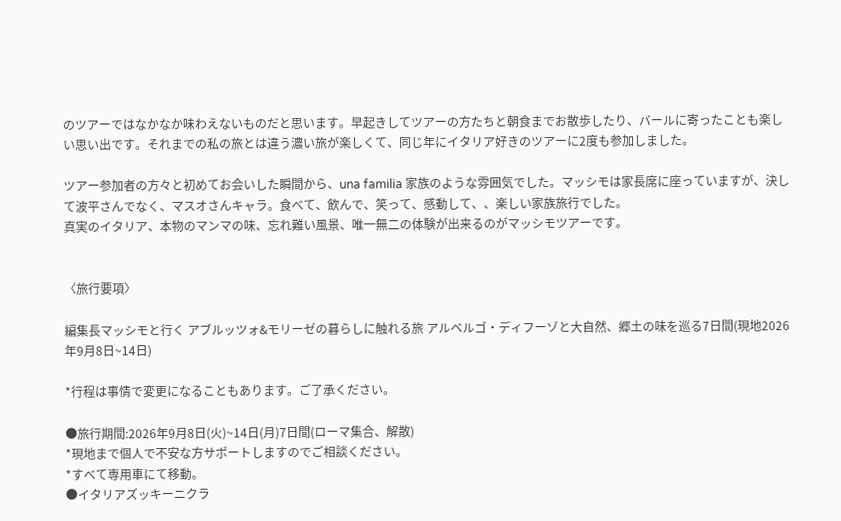のツアーではなかなか味わえないものだと思います。早起きしてツアーの方たちと朝食までお散歩したり、バールに寄ったことも楽しい思い出です。それまでの私の旅とは違う濃い旅が楽しくて、同じ年にイタリア好きのツアーに2度も参加しました。

ツアー参加者の方々と初めてお会いした瞬間から、una familia 家族のような雰囲気でした。マッシモは家長席に座っていますが、決して波平さんでなく、マスオさんキャラ。食べて、飲んで、笑って、感動して、、楽しい家族旅行でした。
真実のイタリア、本物のマンマの味、忘れ難い風景、唯一無二の体験が出来るのがマッシモツアーです。


〈旅行要項〉

編集長マッシモと行く アブルッツォ&モリーゼの暮らしに触れる旅 アルベルゴ・ディフーゾと大自然、郷土の味を巡る7日間(現地2026年9月8日~14日)

*行程は事情で変更になることもあります。ご了承ください。

●旅行期間:2026年9月8日(火)~14日(月)7日間(ローマ集合、解散)
*現地まで個人で不安な方サポートしますのでご相談ください。
*すべて専用車にて移動。
●イタリアズッキーニクラ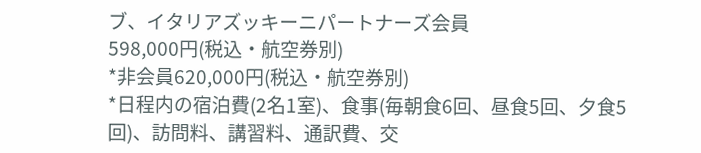ブ、イタリアズッキーニパートナーズ会員
598,000円(税込・航空券別)
*非会員620,000円(税込・航空券別)
*日程内の宿泊費(2名1室)、食事(毎朝食6回、昼食5回、夕食5回)、訪問料、講習料、通訳費、交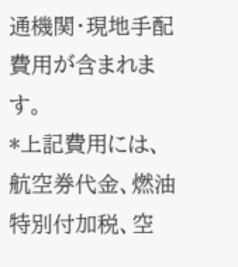通機関・現地手配費用が含まれます。
*上記費用には、航空券代金、燃油特別付加税、空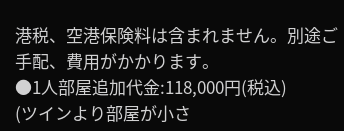港税、空港保険料は含まれません。別途ご手配、費用がかかります。
●1人部屋追加代金:118,000円(税込)
(ツインより部屋が小さ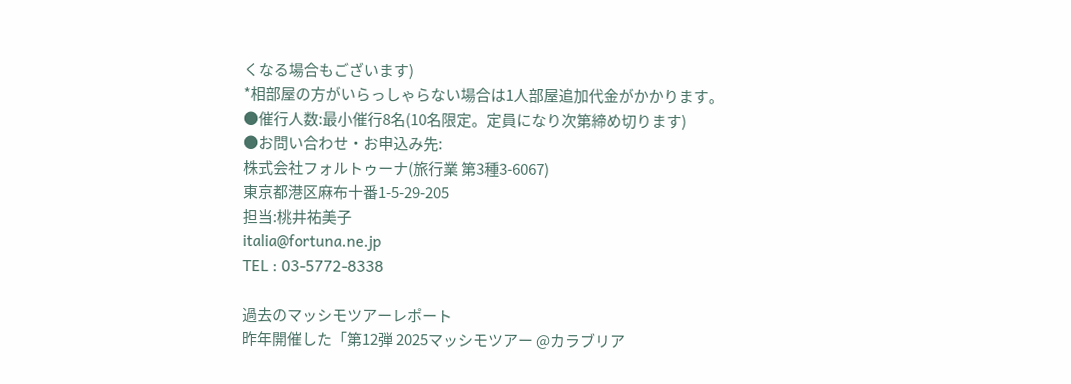くなる場合もございます)
*相部屋の方がいらっしゃらない場合は1人部屋追加代金がかかります。
●催行人数:最小催行8名(10名限定。定員になり次第締め切ります)
●お問い合わせ・お申込み先:
株式会社フォルトゥーナ(旅行業 第3種3-6067)
東京都港区麻布十番1-5-29-205
担当:桃井祐美子
italia@fortuna.ne.jp
TEL : 03-5772-8338

過去のマッシモツアーレポート
昨年開催した「第12弾 2025マッシモツアー @カラブリア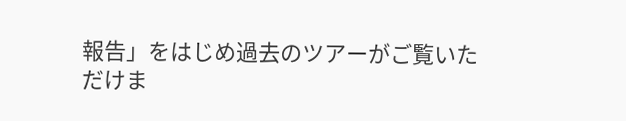報告」をはじめ過去のツアーがご覧いただけま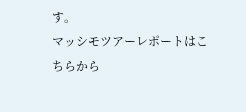す。
マッシモツアーレポートはこちらから